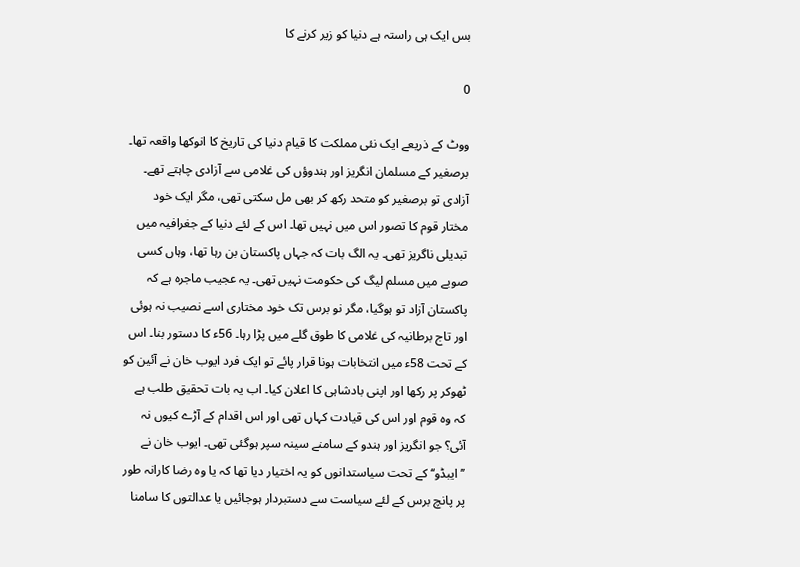بس ایک ہی راستہ ہے دنیا کو زیر کرنے کا

0

ووٹ کے ذریعے ایک نئی مملکت کا قیام دنیا کی تاریخ کا انوکھا واقعہ تھا۔ برصغیر کے مسلمان انگریز اور ہندوؤں کی غلامی سے آزادی چاہتے تھے۔ آزادی تو برصغیر کو متحد رکھ کر بھی مل سکتی تھی، مگر ایک خود مختار قوم کا تصور اس میں نہیں تھا۔ اس کے لئے دنیا کے جغرافیہ میں تبدیلی ناگریز تھی۔ یہ الگ بات کہ جہاں پاکستان بن رہا تھا، وہاں کسی صوبے میں مسلم لیگ کی حکومت نہیں تھی۔ یہ عجیب ماجرہ ہے کہ پاکستان آزاد تو ہوگیا، مگر نو برس تک خود مختاری اسے نصیب نہ ہوئی اور تاج برطانیہ کی غلامی کا طوق گلے میں پڑا رہا۔ 56ء کا دستور بنا۔ اس کے تحت 58ء میں انتخابات ہونا قرار پائے تو ایک فرد ایوب خان نے آئین کو ٹھوکر پر رکھا اور اپنی بادشاہی کا اعلان کیا۔ اب یہ بات تحقیق طلب ہے کہ وہ قوم اور اس کی قیادت کہاں تھی اور اس اقدام کے آڑے کیوں نہ آئی؟ جو انگریز اور ہندو کے سامنے سینہ سپر ہوگئی تھی۔ ایوب خان نے ’’ایبڈو‘‘ کے تحت سیاستدانوں کو یہ اختیار دیا تھا کہ یا وہ رضا کارانہ طور پر پانچ برس کے لئے سیاست سے دستبردار ہوجائیں یا عدالتوں کا سامنا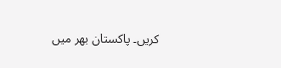کریں۔ پاکستان بھر میں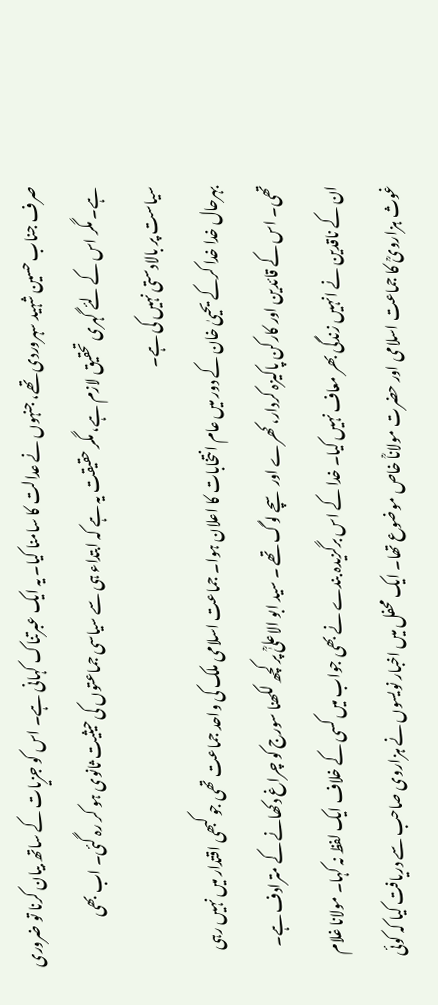صرف جناب حسین شہید سہروردی تھے، جنہوں نے عدالت کا سامنا کیا۔ یہ ایک عبرتناک کہانی ہے۔ اس کو جزیات کے ساتھ بیان کرنا تو ضروری ہے۔ مگر اس کے لئے گہری تحقیق لازم ہے، مگر حقیقت یہ ہے کہ ابتداء ہی سے سیاسی جماعتوں کی حیثیت ثانوی ہو کر رہ گئی۔ اب بھی سیاست پر بالادستی نہیں کی ہے۔
بہرحال خدا خدا کرکے یحییٰ خان کے دور میں عام انتخابات کا اعلان ہوا۔ جماعت اسلامی ملک کی واحد جماعت تھی جو کبھی اقتدار میں نہیں رہی تھی۔ اس کے قائدین اور کارکن پاکیزہ کردار، کھرے اور سچے لوگ تھے ۔ سید ابو الاعلیٰؒ پر کچھ لکھنا سورج کو چراغ دکھانے کے مترادف ہے۔ ان کے ناقدین نے انہیں زندگی بھر معاف نہیں کیا۔ خدا کے اس برگزیدہ بندے نے بھی جواب میں کسی کے خلاف ایک لفظ نہ کہا۔ مولانا غلام غوث ہزارویؒ کا جماعت اسلامی اور حضرت مولاناؒ خاص موضوع تھا۔ ایک محفل میں اخبار نویسوں نے ہزاروی صاحب سے دریافت کیا کہ کوئی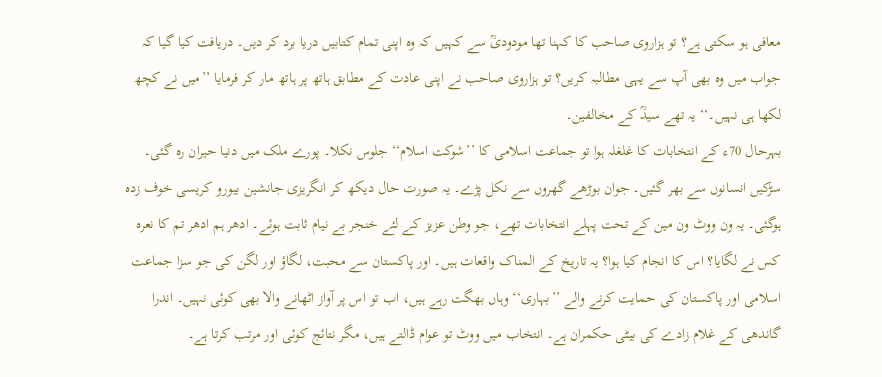معافی ہو سکتی ہے؟ تو ہزاروی صاحب کا کہنا تھا مودودیؒ سے کہیں کہ وہ اپنی تمام کتابیں دریا برد کر دیں۔ دریافت کیا گیا کہ جواب میں وہ بھی آپ سے یہی مطالبہ کریں؟ تو ہزاروی صاحب نے اپنی عادت کے مطابق ہاتھ پر ہاتھ مار کر فرمایا ’’میں نے کچھ لکھا ہی نہیں۔‘‘ یہ تھے سیدؒ کے مخالفین۔
بہرحال 70ء کے انتخابات کا غلغلہ ہوا تو جماعت اسلامی کا ’’شوکت اسلام‘‘ جلوس نکلا۔ پورے ملک میں دنیا حیران رہ گئی۔ سڑکیں انسانوں سے بھر گئیں۔ جوان بوڑھے گھروں سے نکل پڑے۔ یہ صورت حال دیکھ کر انگریزی جانشین بیورو کریسی خوف زدہ ہوگئی۔ یہ ون ووٹ ون مین کے تحت پہلے انتخابات تھے، جو وطن عزیز کے لئے خنجر بے نیام ثابت ہوئے۔ ادھر ہم ادھر تم کا نعرہ کس نے لگایا؟ اس کا انجام کیا ہوا؟ یہ تاریخ کے المناک واقعات ہیں۔ اور پاکستان سے محبت، لگاؤ اور لگن کی جو سزا جماعت اسلامی اور پاکستان کی حمایت کرنے والے ’’بہاری‘‘ وہاں بھگت رہے ہیں، اب تو اس پر آواز اٹھانے والا بھی کوئی نہیں۔ اندرا گاندھی کے غلام زادے کی بیٹی حکمران ہے۔ انتخاب میں ووٹ تو عوام ڈالتے ہیں، مگر نتائج کوئی اور مرتب کرتا ہے۔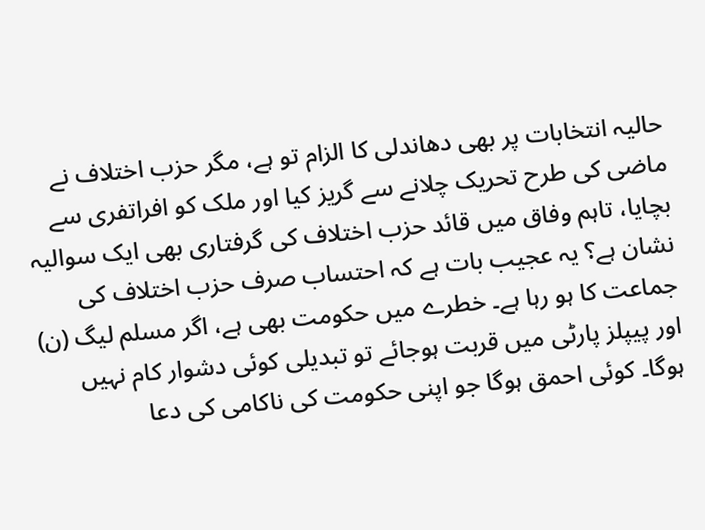حالیہ انتخابات پر بھی دھاندلی کا الزام تو ہے، مگر حزب اختلاف نے ماضی کی طرح تحریک چلانے سے گریز کیا اور ملک کو افراتفری سے بچایا، تاہم وفاق میں قائد حزب اختلاف کی گرفتاری بھی ایک سوالیہ نشان ہے؟ یہ عجیب بات ہے کہ احتساب صرف حزب اختلاف کی جماعت کا ہو رہا ہے۔ خطرے میں حکومت بھی ہے، اگر مسلم لیگ (ن) اور پیپلز پارٹی میں قربت ہوجائے تو تبدیلی کوئی دشوار کام نہیں ہوگا۔ کوئی احمق ہوگا جو اپنی حکومت کی ناکامی کی دعا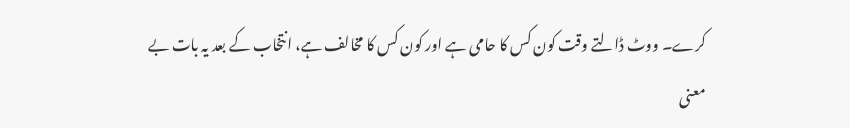کرے۔ ووٹ ڈالتے وقت کون کس کا حامی ہے اور کون کس کا مخالف ہے، انتخاب کے بعد یہ بات بے معنی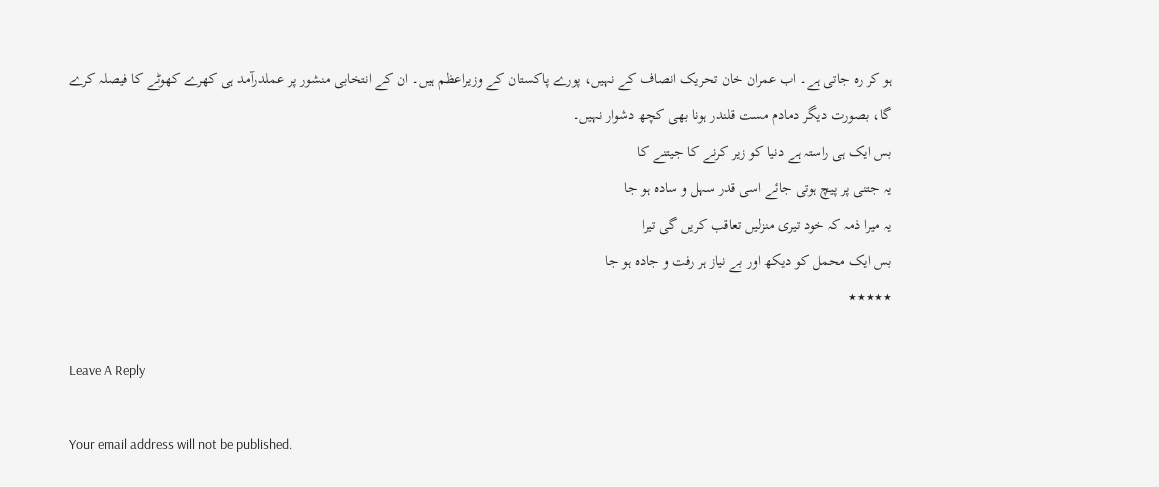ہو کر رہ جاتی ہے۔ اب عمران خان تحریک انصاف کے نہیں، پورے پاکستان کے وزیراعظم ہیں۔ ان کے انتخابی منشور پر عملدرآمد ہی کھرے کھوٹے کا فیصلہ کرے گا، بصورت دیگر دمادم مست قلندر ہونا بھی کچھ دشوار نہیں۔
بس ایک ہی راستہ ہے دنیا کو زیر کرنے کا جیتنے کا
یہ جتنی پر پیچ ہوتی جائے اسی قدر سہل و سادہ ہو جا
یہ میرا ذمہ کہ خود تیری منزلیں تعاقب کریں گی تیرا
بس ایک محمل کو دیکھ اور بے نیاز ہر رفت و جادہ ہو جا
٭٭٭٭٭

Leave A Reply

Your email address will not be published.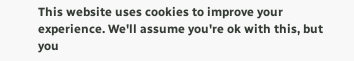This website uses cookies to improve your experience. We'll assume you're ok with this, but you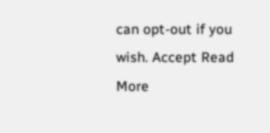can opt-out if you wish. Accept Read More